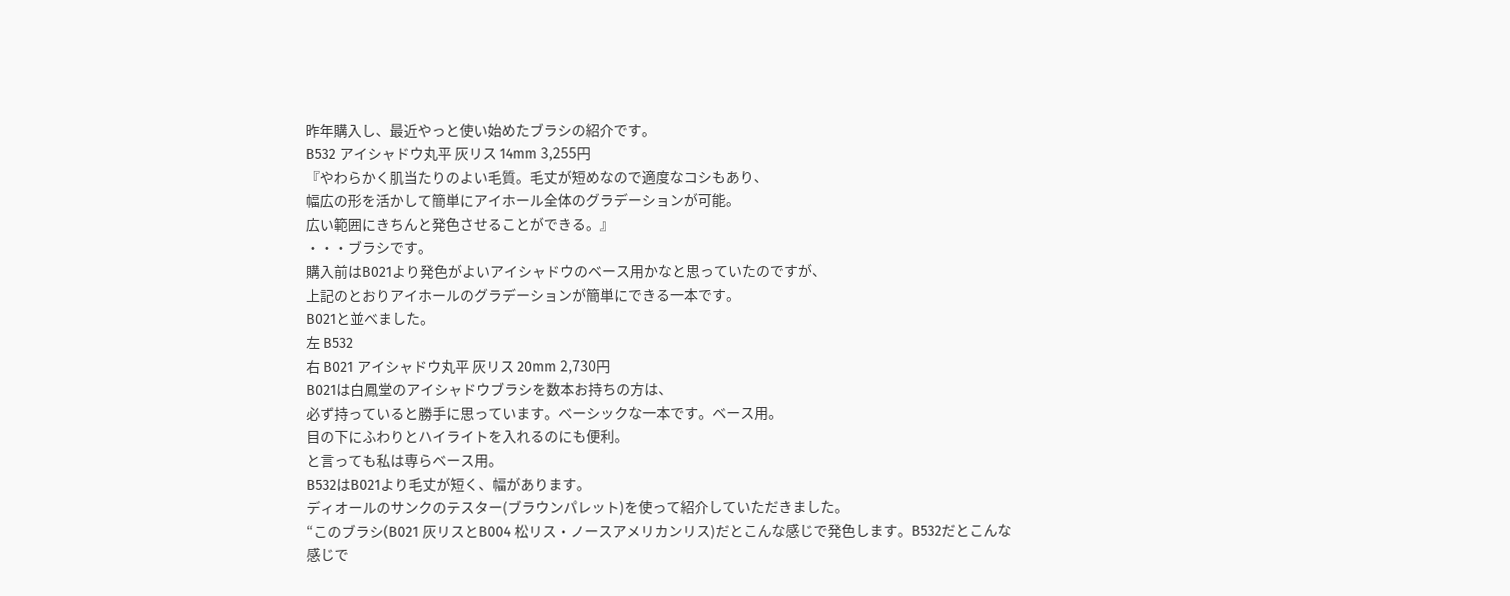昨年購入し、最近やっと使い始めたブラシの紹介です。
B532 アイシャドウ丸平 灰リス 14mm 3,255円
『やわらかく肌当たりのよい毛質。毛丈が短めなので適度なコシもあり、
幅広の形を活かして簡単にアイホール全体のグラデーションが可能。
広い範囲にきちんと発色させることができる。』
・・・ブラシです。
購入前はB021より発色がよいアイシャドウのベース用かなと思っていたのですが、
上記のとおりアイホールのグラデーションが簡単にできる一本です。
B021と並べました。
左 B532
右 B021 アイシャドウ丸平 灰リス 20mm 2,730円
B021は白鳳堂のアイシャドウブラシを数本お持ちの方は、
必ず持っていると勝手に思っています。ベーシックな一本です。ベース用。
目の下にふわりとハイライトを入れるのにも便利。
と言っても私は専らベース用。
B532はB021より毛丈が短く、幅があります。
ディオールのサンクのテスター(ブラウンパレット)を使って紹介していただきました。
“このブラシ(B021 灰リスとB004 松リス・ノースアメリカンリス)だとこんな感じで発色します。B532だとこんな感じで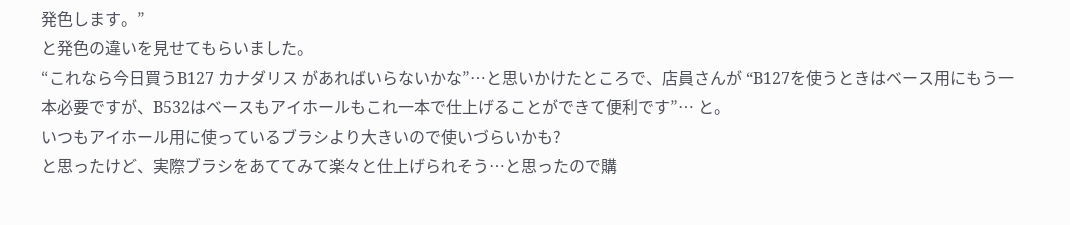発色します。”
と発色の違いを見せてもらいました。
“これなら今日買うB127 カナダリス があればいらないかな”…と思いかけたところで、店員さんが “B127を使うときはベース用にもう一本必要ですが、B532はベースもアイホールもこれ一本で仕上げることができて便利です”… と。
いつもアイホール用に使っているブラシより大きいので使いづらいかも?
と思ったけど、実際ブラシをあててみて楽々と仕上げられそう…と思ったので購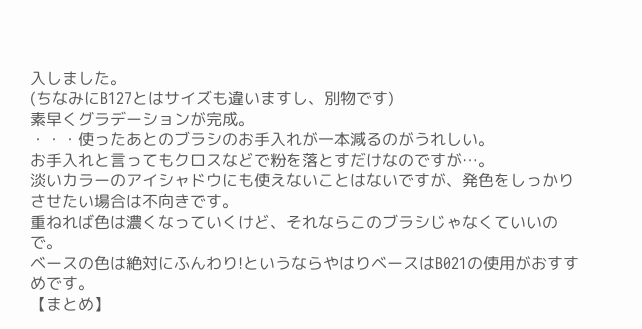入しました。
(ちなみにB127とはサイズも違いますし、別物です)
素早くグラデーションが完成。
・・・使ったあとのブラシのお手入れが一本減るのがうれしい。
お手入れと言ってもクロスなどで粉を落とすだけなのですが…。
淡いカラーのアイシャドウにも使えないことはないですが、発色をしっかりさせたい場合は不向きです。
重ねれば色は濃くなっていくけど、それならこのブラシじゃなくていいので。
ベースの色は絶対にふんわり!というならやはりベースはB021の使用がおすすめです。
【まとめ】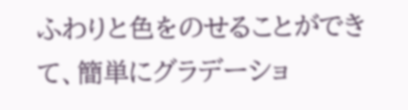ふわりと色をのせることができて、簡単にグラデーショ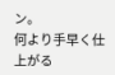ン。
何より手早く仕上がる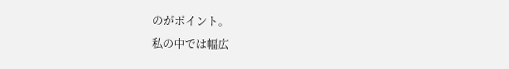のがポイント。
私の中では幅広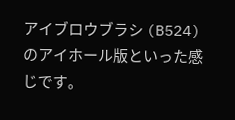アイブロウブラシ (B524)のアイホール版といった感じです。